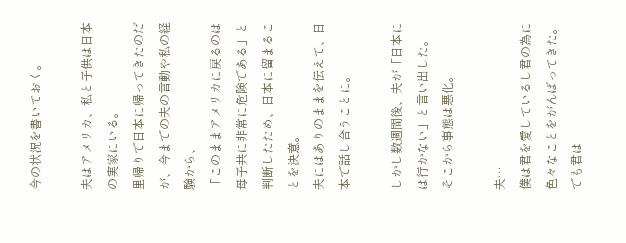今の状況を書いておく。

夫はアメリカ、私と子供は日本の実家にいる。
里帰りで日本に帰ってきたのだが、今までの夫の言動や私の経験から、
「このままアメリカに戻るのは母子共に非常に危険である」と判断したため、日本に留まることを決意。
夫にはありのままを伝えて、日本で話し合うことに。

しかし数週間後、夫が「日本には行かない」と言い出した。
そこから事態は悪化。

夫…
僕は君を愛しているし君の為に色々なことをがんばってきた。でも君は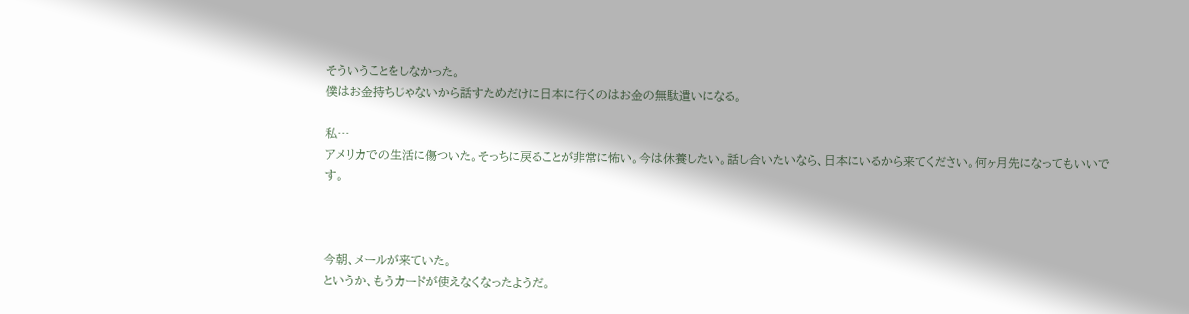そういうことをしなかった。
僕はお金持ちじゃないから話すためだけに日本に行くのはお金の無駄遣いになる。

私…
アメリカでの生活に傷ついた。そっちに戻ることが非常に怖い。今は休養したい。話し合いたいなら、日本にいるから来てください。何ヶ月先になってもいいです。



今朝、メールが来ていた。
というか、もうカードが使えなくなったようだ。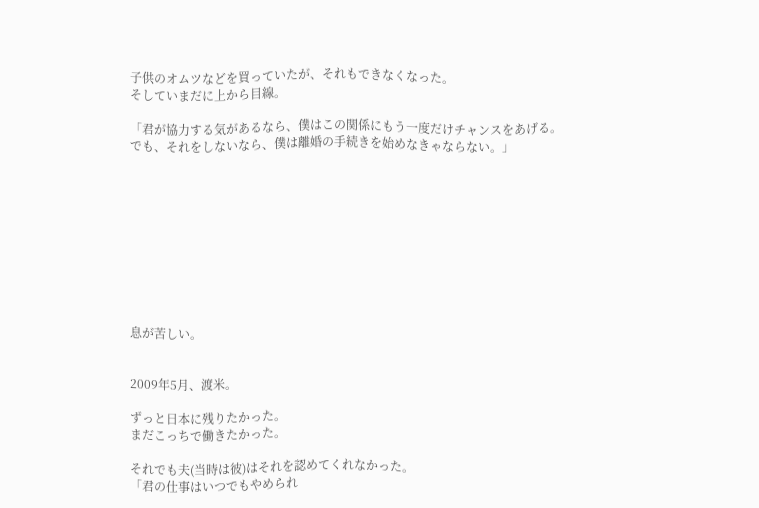子供のオムツなどを買っていたが、それもできなくなった。
そしていまだに上から目線。

「君が協力する気があるなら、僕はこの関係にもう一度だけチャンスをあげる。
でも、それをしないなら、僕は離婚の手続きを始めなきゃならない。」










息が苦しい。


2009年5月、渡米。

ずっと日本に残りたかった。
まだこっちで働きたかった。

それでも夫(当時は彼)はそれを認めてくれなかった。
「君の仕事はいつでもやめられ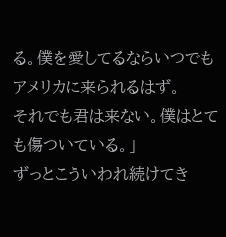る。僕を愛してるならいつでもアメリカに来られるはず。
それでも君は来ない。僕はとても傷ついている。」
ずっとこういわれ続けてき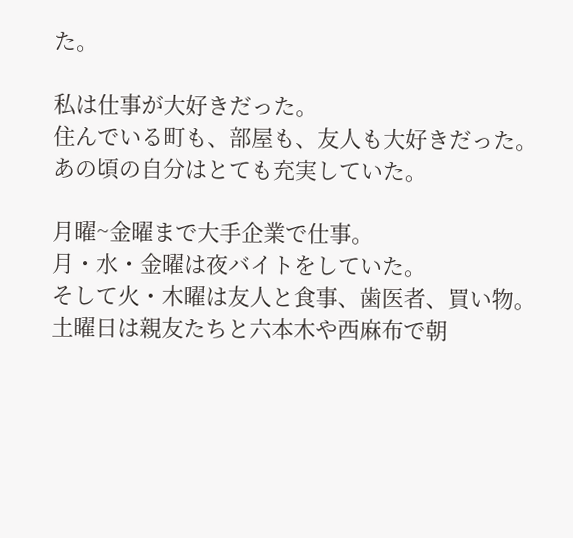た。

私は仕事が大好きだった。
住んでいる町も、部屋も、友人も大好きだった。
あの頃の自分はとても充実していた。

月曜~金曜まで大手企業で仕事。
月・水・金曜は夜バイトをしていた。
そして火・木曜は友人と食事、歯医者、買い物。
土曜日は親友たちと六本木や西麻布で朝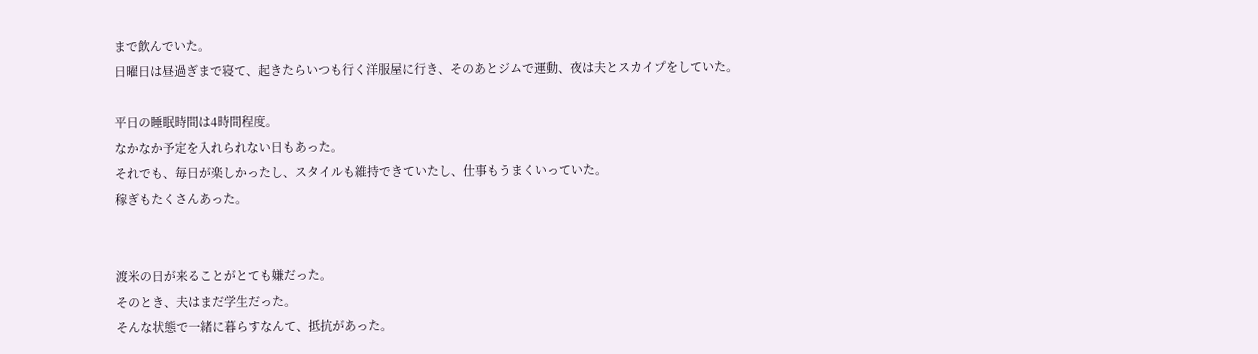まで飲んでいた。
日曜日は昼過ぎまで寝て、起きたらいつも行く洋服屋に行き、そのあとジムで運動、夜は夫とスカイプをしていた。

平日の睡眠時間は4時間程度。
なかなか予定を入れられない日もあった。
それでも、毎日が楽しかったし、スタイルも維持できていたし、仕事もうまくいっていた。
稼ぎもたくさんあった。


渡米の日が来ることがとても嫌だった。
そのとき、夫はまだ学生だった。
そんな状態で一緒に暮らすなんて、抵抗があった。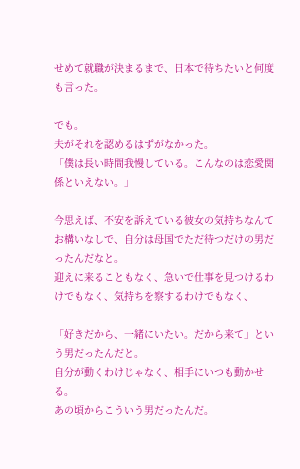せめて就職が決まるまで、日本で待ちたいと何度も言った。

でも。
夫がそれを認めるはずがなかった。
「僕は長い時間我慢している。こんなのは恋愛関係といえない。」

今思えば、不安を訴えている彼女の気持ちなんてお構いなしで、自分は母国でただ待つだけの男だったんだなと。
迎えに来ることもなく、急いで仕事を見つけるわけでもなく、気持ちを察するわけでもなく、

「好きだから、一緒にいたい。だから来て」という男だったんだと。
自分が動くわけじゃなく、相手にいつも動かせる。
あの頃からこういう男だったんだ。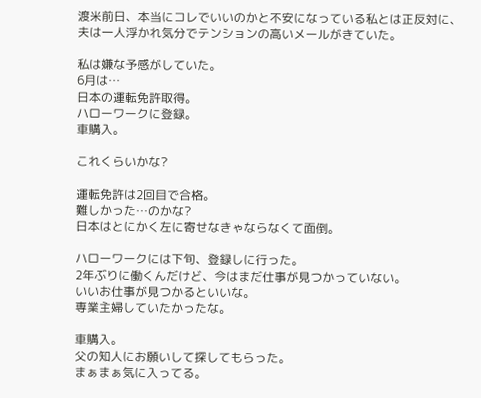渡米前日、本当にコレでいいのかと不安になっている私とは正反対に、
夫は一人浮かれ気分でテンションの高いメールがきていた。

私は嫌な予感がしていた。
6月は…
日本の運転免許取得。
ハローワークに登録。
車購入。

これくらいかな?

運転免許は2回目で合格。
難しかった…のかな?
日本はとにかく左に寄せなきゃならなくて面倒。

ハローワークには下旬、登録しに行った。
2年ぶりに働くんだけど、今はまだ仕事が見つかっていない。
いいお仕事が見つかるといいな。
専業主婦していたかったな。

車購入。
父の知人にお願いして探してもらった。
まぁまぁ気に入ってる。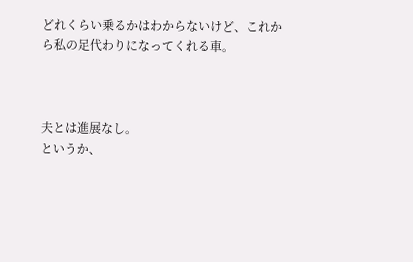どれくらい乗るかはわからないけど、これから私の足代わりになってくれる車。



夫とは進展なし。
というか、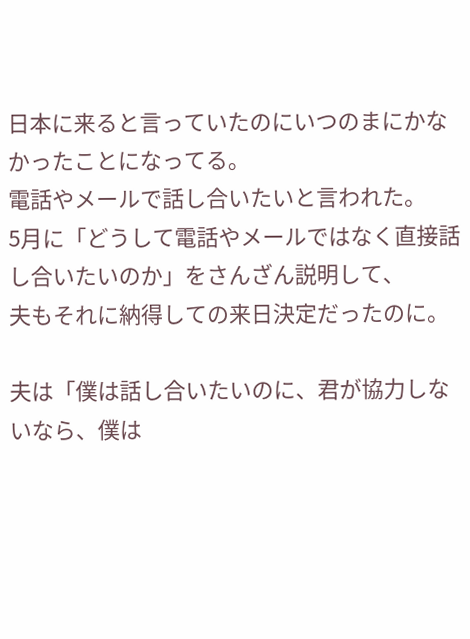日本に来ると言っていたのにいつのまにかなかったことになってる。
電話やメールで話し合いたいと言われた。
5月に「どうして電話やメールではなく直接話し合いたいのか」をさんざん説明して、
夫もそれに納得しての来日決定だったのに。

夫は「僕は話し合いたいのに、君が協力しないなら、僕は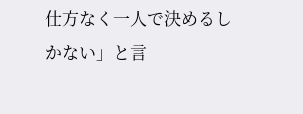仕方なく一人で決めるしかない」と言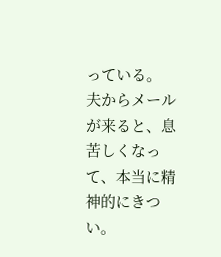っている。
夫からメールが来ると、息苦しくなって、本当に精神的にきつい。